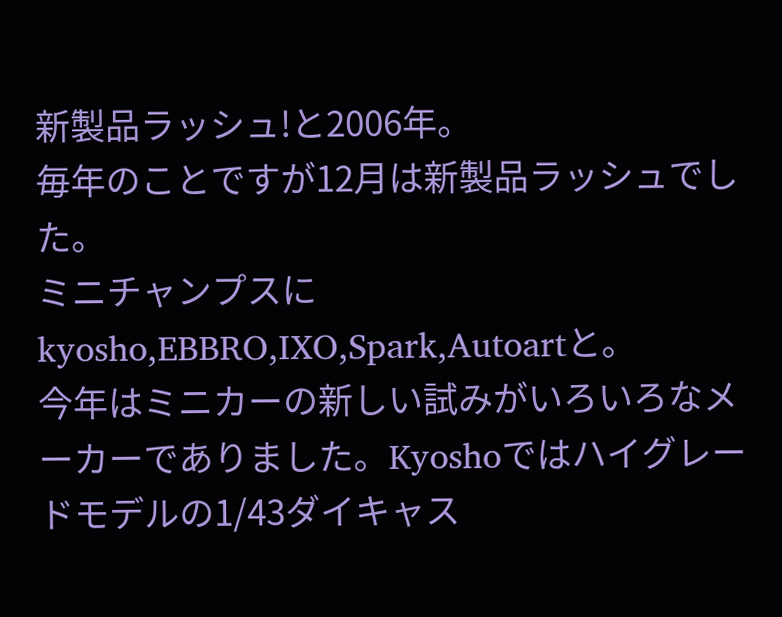新製品ラッシュ!と2006年。
毎年のことですが12月は新製品ラッシュでした。
ミニチャンプスにkyosho,EBBRO,IXO,Spark,Autoartと。
今年はミニカーの新しい試みがいろいろなメーカーでありました。Kyoshoではハイグレードモデルの1/43ダイキャス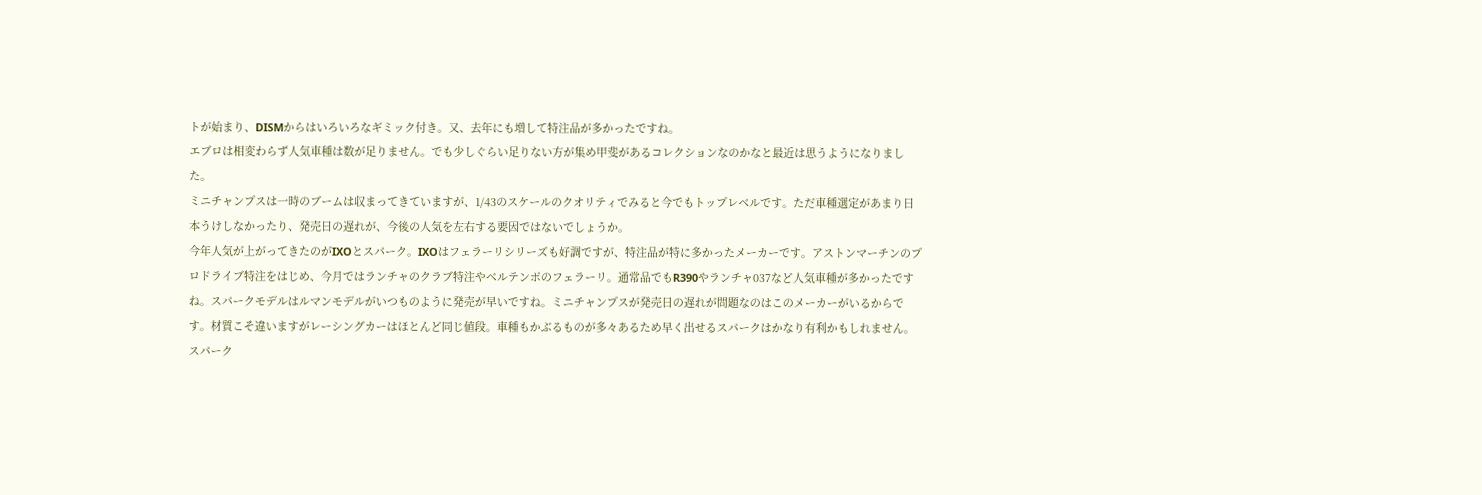トが始まり、DISMからはいろいろなギミック付き。又、去年にも増して特注品が多かったですね。
エブロは相変わらず人気車種は数が足りません。でも少しぐらい足りない方が集め甲斐があるコレクションなのかなと最近は思うようになりました。
ミニチャンプスは一時のブームは収まってきていますが、1/43のスケールのクオリティでみると今でもトップレベルです。ただ車種選定があまり日本うけしなかったり、発売日の遅れが、今後の人気を左右する要因ではないでしょうか。
今年人気が上がってきたのがIXOとスパーク。IXOはフェラーリシリーズも好調ですが、特注品が特に多かったメーカーです。アストンマーチンのプロドライブ特注をはじめ、今月ではランチャのクラブ特注やベルテンポのフェラーリ。通常品でもR390やランチャ037など人気車種が多かったですね。スパークモデルはルマンモデルがいつものように発売が早いですね。ミニチャンプスが発売日の遅れが問題なのはこのメーカーがいるからです。材質こそ違いますがレーシングカーはほとんど同じ値段。車種もかぶるものが多々あるため早く出せるスパークはかなり有利かもしれません。スパーク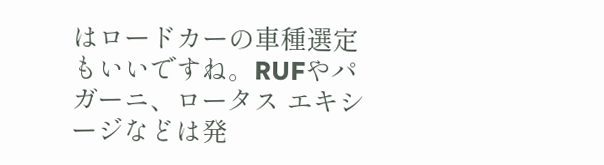はロードカーの車種選定もいいですね。RUFやパガーニ、ロータス エキシージなどは発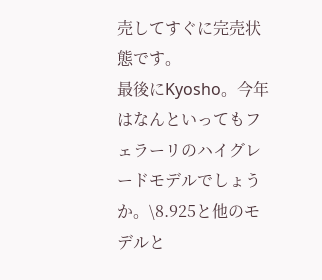売してすぐに完売状態です。
最後にKyosho。今年はなんといってもフェラーリのハイグレードモデルでしょうか。\8.925と他のモデルと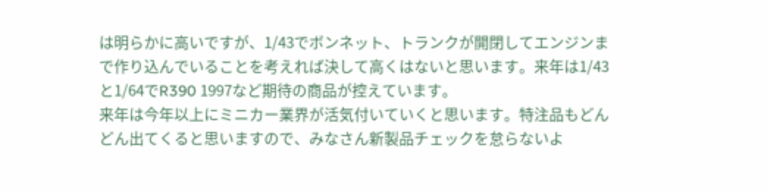は明らかに高いですが、1/43でボンネット、トランクが開閉してエンジンまで作り込んでいることを考えれば決して高くはないと思います。来年は1/43と1/64でR390 1997など期待の商品が控えています。
来年は今年以上にミニカー業界が活気付いていくと思います。特注品もどんどん出てくると思いますので、みなさん新製品チェックを怠らないよ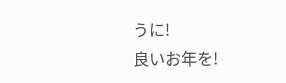うに!
良いお年を!